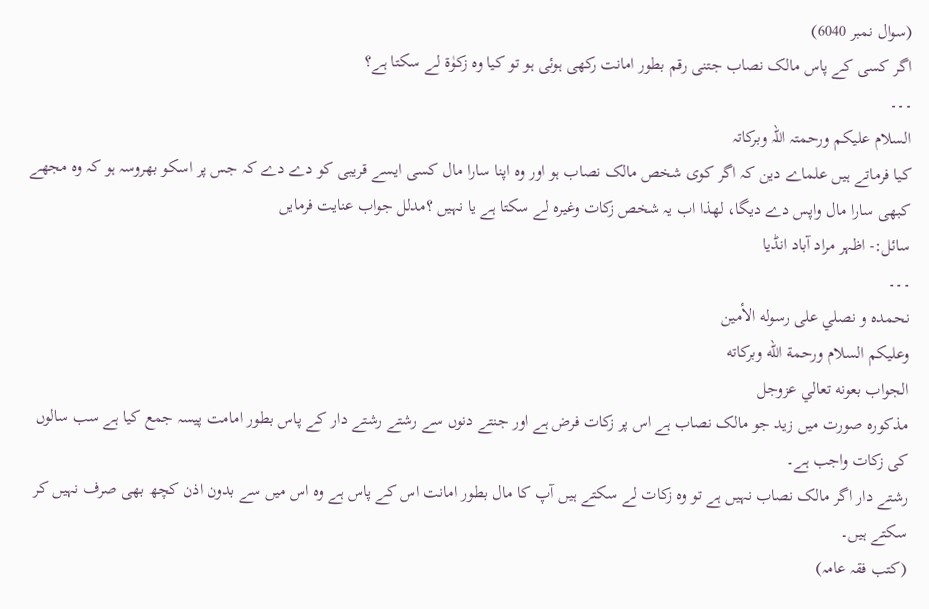(سوال نمبر 6040)
اگر کسی کے پاس مالک نصاب جتنی رقم بطور امانت رکھی ہوئی ہو تو کیا وہ زکوٰۃ لے سکتا ہے؟
۔۔۔
السلام علیکم ورحمتہ اللہ وبرکاتہ
کیا فرماتے ہیں علماے دین کہ اگر کوی شخص مالک نصاب ہو اور وہ اپنا سارا مال کسی ایسے قریبی کو دے دے کہ جس پر اسکو بھروسہ ہو کہ وہ مجھے کبھی سارا مال واپس دے دیگا، لھذا اب یہ شخص زکات وغیرہ لے سکتا ہے یا نہیں ؟مدلل جواب عنایت فرمایں
سائل:- اظہر مراد آباد انڈیا
۔۔۔
نحمده و نصلي على رسوله الأمين
وعليكم السلام ورحمة الله وبركاته
الجواب بعونه تعالي عزوجل
مذکورہ صورت میں زید جو مالک نصاب ہے اس پر زکات فرض ہے اور جنتے دنوں سے رشتے رشتے دار کے پاس بطور امامت پیسہ جمع کیا ہے سب سالوں کی زکات واجب ہے۔
رشتے دار اگر مالک نصاب نہیں ہے تو وہ زکات لے سکتے ہیں آپ کا مال بطور امانت اس کے پاس ہے وہ اس میں سے بدون اذن کچھ بھی صرف نہیں کر سکتے ہیں۔
(کتب فقہ عامہ)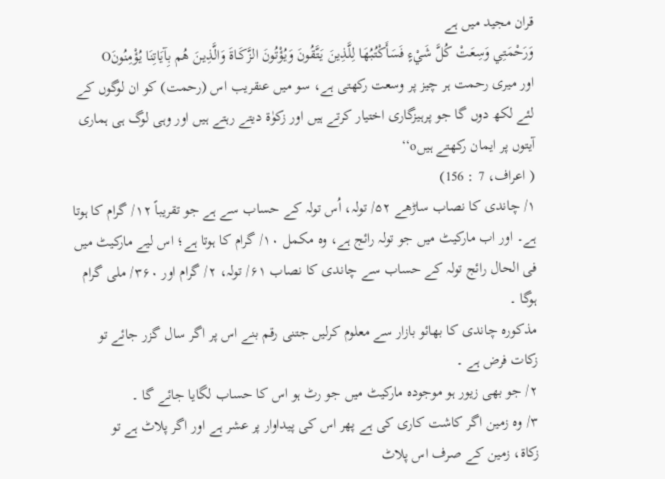قران مجید میں ہے
وَرَحْمَتِي وَسِعَتْ كُلَّ شَيْءٍ فَسَأَكْتُبُهَا لِلَّذِينَ يَتَّقُونَ وَيُؤْتُونَ الزَّكَـاةَ وَالَّذِينَ هُم بِآيَاتِنَا يُؤْمِنُونَO
اور میری رحمت ہر چیز پر وسعت رکھتی ہے، سو میں عنقریب اس (رحمت) کو ان لوگوں کے لئے لکھ دوں گا جو پرہیزگاری اختیار کرتے ہیں اور زکوٰۃ دیتے رہتے ہیں اور وہی لوگ ہی ہماری آیتوں پر ایمان رکھتے ہیںo‘‘
( اعراف، 7 : 156)
١/ چاندی کا نصاب ساڑھے ۵۲/ تولہ، اُس تولہ کے حساب سے ہے جو تقریباً ۱۲/ گرام کا ہوتا ہے۔ اور اب مارکیٹ میں جو تولہ رائج ہے، وہ مکمل ۱۰/ گرام کا ہوتا ہے؛ اس لیے مارکیٹ میں فی الحال رائج تولہ کے حساب سے چاندی کا نصاب ۶۱/ تولہ، ۲/ گرام اور ۳۶۰/ ملی گرام ہوگا ۔
مذکورہ چاندی کا بھائو بازار سے معلوم کرلیں جتنی رقم بنے اس پر اگر سال گزر جائے تو زکات فرض ہے ۔
٢/ جو بھی زیور ہو موجودہ مارکیٹ میں جو رٹ ہو اس کا حساب لگایا جائے گا ۔
٣/ وہ زمین اگر کاشت کاری کی ہے پھر اس کی پیداوار پر عشر ہے اور اگر پلاٹ ہے تو
زکاة، زمین کے صرف اس پلاٹ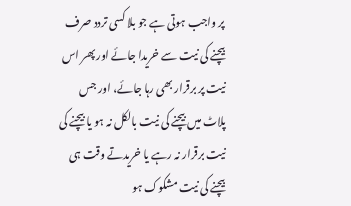پر واجب ہوتی ہے جو بلا کسی تردد صرف بیچنے کی نیت سے خریدا جائے اور پھر اس نیت پر برقرار بھی رہا جائے، اور جس پلاٹ میں بیچنے کی نیت بالکل نہ ہو یا بیچنے کی نیت برقرار نہ رہے یا خریدتے وقت ہی بیچنے کی نیت مشکوک ہو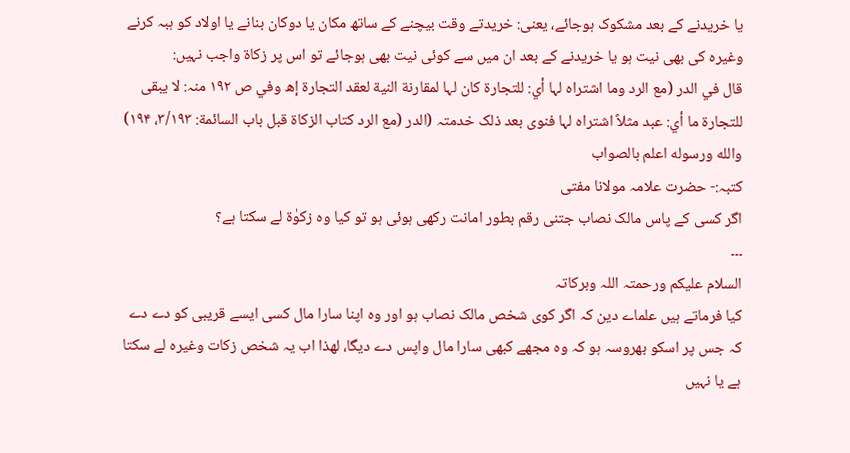یا خریدنے کے بعد مشکوک ہوجائے، یعنی: خریدتے وقت بیچنے کے ساتھ مکان یا دوکان بنانے یا اولاد کو ہبہ کرنے وغیرہ کی بھی نیت ہو یا خریدنے کے بعد ان میں سے کوئی نیت بھی ہوجائے تو اس پر زکاة واجب نہیں:
قال في الدر (مع الرد وما اشتراہ لہا أي: للتجارة کان لہا لمقارنة النیة لعقد التجارة إھ وفي ص ۱۹۲ منہ: لا یبقی للتجارة ما أي: عبد مثلاً اشتراہ لہا فنوی بعد ذلک خدمتہ (الدر (مع الرد کتاب الزکاة قبل باب السائمة: ۳/۱۹۳، ۱۹۴)
والله ورسوله اعلم بالصواب
کتبہ:- حضرت علامہ مولانا مفتی
اگر کسی کے پاس مالک نصاب جتنی رقم بطور امانت رکھی ہوئی ہو تو کیا وہ زکوٰۃ لے سکتا ہے؟
۔۔۔
السلام علیکم ورحمتہ اللہ وبرکاتہ
کیا فرماتے ہیں علماے دین کہ اگر کوی شخص مالک نصاب ہو اور وہ اپنا سارا مال کسی ایسے قریبی کو دے دے کہ جس پر اسکو بھروسہ ہو کہ وہ مجھے کبھی سارا مال واپس دے دیگا، لھذا اب یہ شخص زکات وغیرہ لے سکتا ہے یا نہیں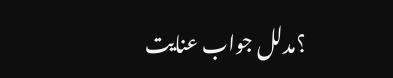؟مدلل جواب عنایت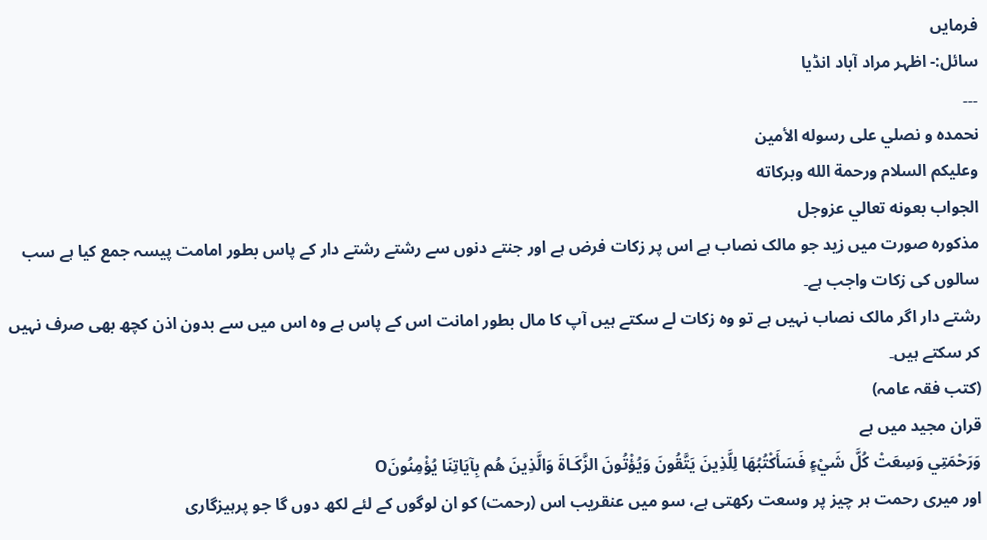فرمایں
سائل:- اظہر مراد آباد انڈیا
۔۔۔
نحمده و نصلي على رسوله الأمين
وعليكم السلام ورحمة الله وبركاته
الجواب بعونه تعالي عزوجل
مذکورہ صورت میں زید جو مالک نصاب ہے اس پر زکات فرض ہے اور جنتے دنوں سے رشتے رشتے دار کے پاس بطور امامت پیسہ جمع کیا ہے سب سالوں کی زکات واجب ہے۔
رشتے دار اگر مالک نصاب نہیں ہے تو وہ زکات لے سکتے ہیں آپ کا مال بطور امانت اس کے پاس ہے وہ اس میں سے بدون اذن کچھ بھی صرف نہیں کر سکتے ہیں۔
(کتب فقہ عامہ)
قران مجید میں ہے
وَرَحْمَتِي وَسِعَتْ كُلَّ شَيْءٍ فَسَأَكْتُبُهَا لِلَّذِينَ يَتَّقُونَ وَيُؤْتُونَ الزَّكَـاةَ وَالَّذِينَ هُم بِآيَاتِنَا يُؤْمِنُونَO
اور میری رحمت ہر چیز پر وسعت رکھتی ہے، سو میں عنقریب اس (رحمت) کو ان لوگوں کے لئے لکھ دوں گا جو پرہیزگاری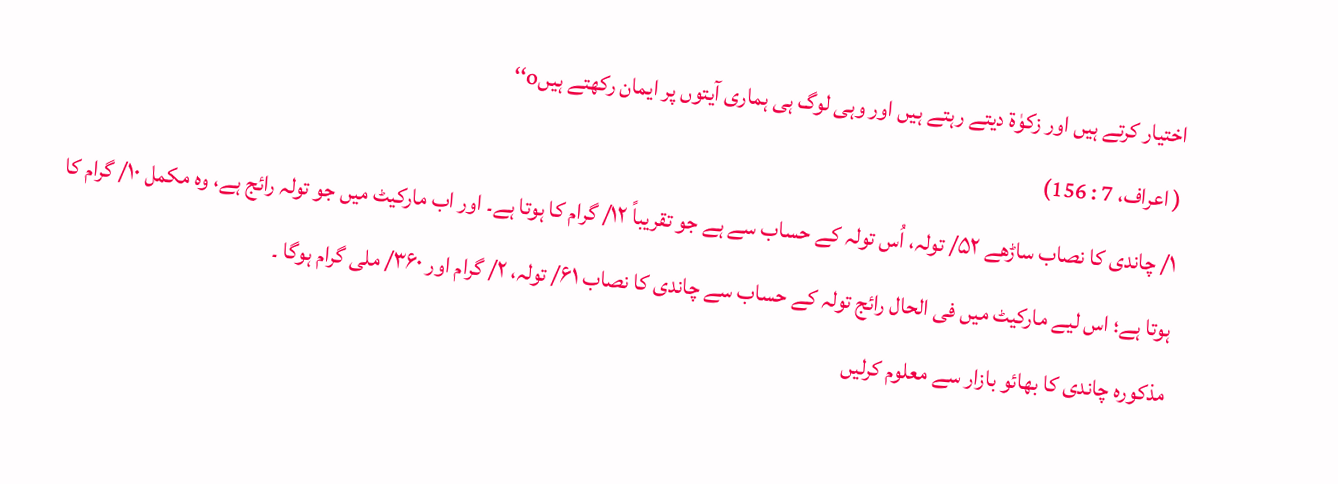اختیار کرتے ہیں اور زکوٰۃ دیتے رہتے ہیں اور وہی لوگ ہی ہماری آیتوں پر ایمان رکھتے ہیںo‘‘
( اعراف، 7 : 156)
١/ چاندی کا نصاب ساڑھے ۵۲/ تولہ، اُس تولہ کے حساب سے ہے جو تقریباً ۱۲/ گرام کا ہوتا ہے۔ اور اب مارکیٹ میں جو تولہ رائج ہے، وہ مکمل ۱۰/ گرام کا ہوتا ہے؛ اس لیے مارکیٹ میں فی الحال رائج تولہ کے حساب سے چاندی کا نصاب ۶۱/ تولہ، ۲/ گرام اور ۳۶۰/ ملی گرام ہوگا ۔
مذکورہ چاندی کا بھائو بازار سے معلوم کرلیں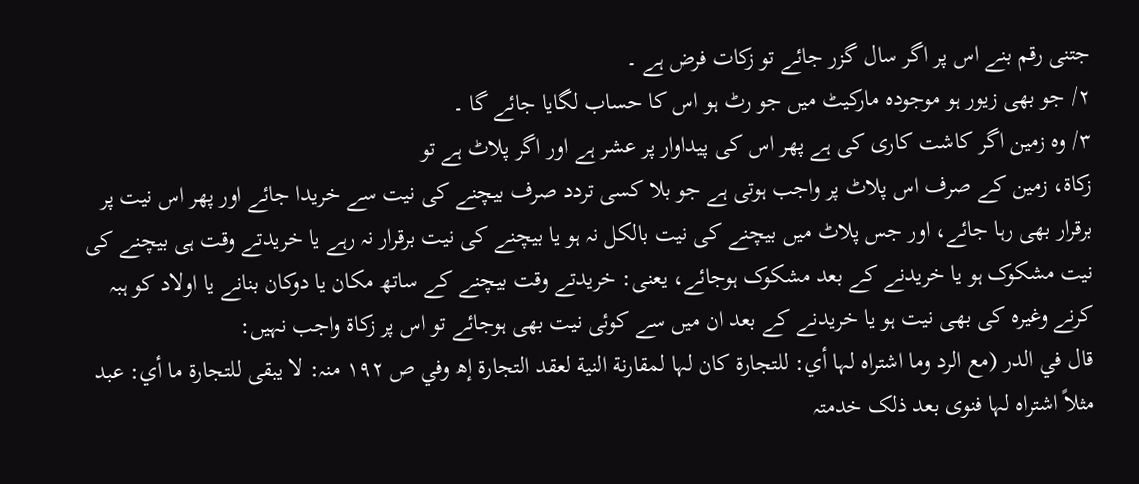جتنی رقم بنے اس پر اگر سال گزر جائے تو زکات فرض ہے ۔
٢/ جو بھی زیور ہو موجودہ مارکیٹ میں جو رٹ ہو اس کا حساب لگایا جائے گا ۔
٣/ وہ زمین اگر کاشت کاری کی ہے پھر اس کی پیداوار پر عشر ہے اور اگر پلاٹ ہے تو
زکاة، زمین کے صرف اس پلاٹ پر واجب ہوتی ہے جو بلا کسی تردد صرف بیچنے کی نیت سے خریدا جائے اور پھر اس نیت پر برقرار بھی رہا جائے، اور جس پلاٹ میں بیچنے کی نیت بالکل نہ ہو یا بیچنے کی نیت برقرار نہ رہے یا خریدتے وقت ہی بیچنے کی نیت مشکوک ہو یا خریدنے کے بعد مشکوک ہوجائے، یعنی: خریدتے وقت بیچنے کے ساتھ مکان یا دوکان بنانے یا اولاد کو ہبہ کرنے وغیرہ کی بھی نیت ہو یا خریدنے کے بعد ان میں سے کوئی نیت بھی ہوجائے تو اس پر زکاة واجب نہیں:
قال في الدر (مع الرد وما اشتراہ لہا أي: للتجارة کان لہا لمقارنة النیة لعقد التجارة إھ وفي ص ۱۹۲ منہ: لا یبقی للتجارة ما أي: عبد مثلاً اشتراہ لہا فنوی بعد ذلک خدمتہ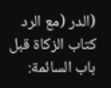(الدر (مع الرد کتاب الزکاة قبل باب السائمة: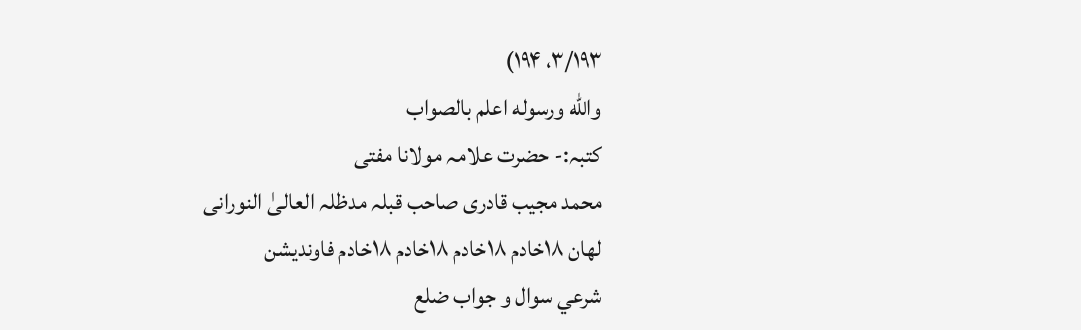۳/۱۹۳، ۱۹۴)
والله ورسوله اعلم بالصواب
کتبہ:- حضرت علامہ مولانا مفتی
محمد مجيب قادری صاحب قبلہ مدظلہ العالیٰ النورانی
لهان ١٨خادم ١٨خادم ١٨خادم ١٨خادم فاونديشن
شرعي سوال و جواب ضلع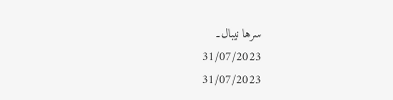سرها نيبال۔
31/07/2023
31/07/2023